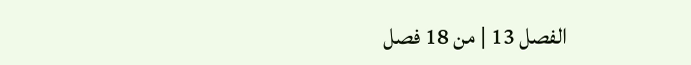الفصل 13 | من 18 فصل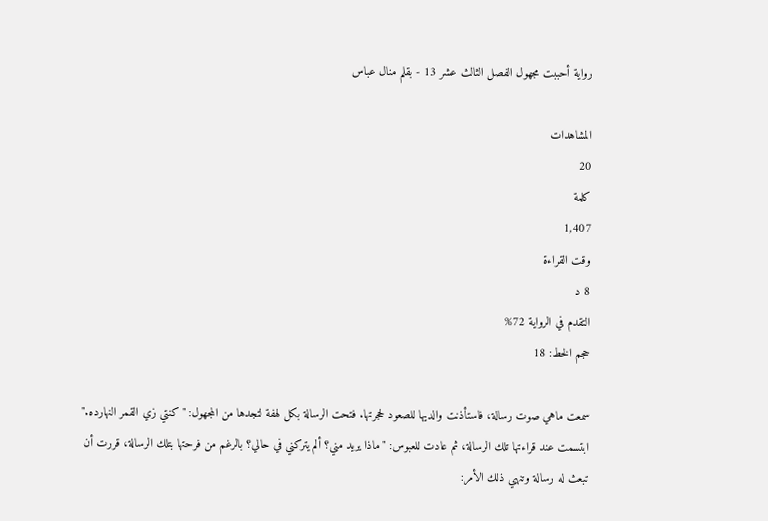رواية أحببت مجهول الفصل الثالث عشر 13 - بقلم منال عباس

المشاهدات
20
كلمة
1,407
وقت القراءة
8 د
التقدم في الرواية 72%
حجم الخط: 18

سمعت ماهي صوت رسالة، فاستأذنت والديها للصعود لحجرتها. فتحت الرسالة بكل لهفة لتجدها من المجهول: "كنتي زي القمر النهارده." ابتسمت عند قراءتها تلك الرسالة، ثم عادت للعبوس: "ماذا يريد مني؟ ألم يتركني في حالي؟ بالرغم من فرحتها بتلك الرسالة، قررت أن تبعث له رسالة وتنهي ذلك الأمر: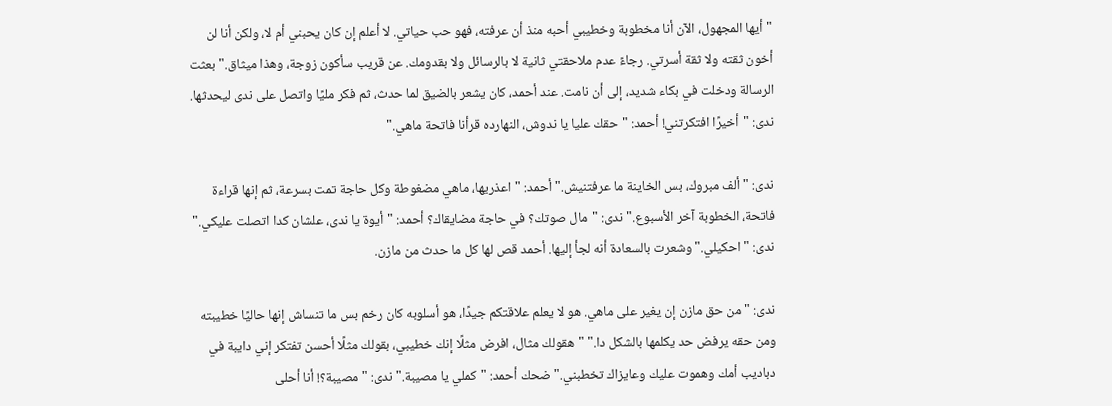"أيها المجهول، الآن أنا مخطوبة وخطيبي أحبه منذ أن عرفته، فهو حب حياتي. لا أعلم إن كان يحبني أم لا، ولكن أنا لن أخون ثقته ولا ثقة أسرتي. رجاءً عدم ملاحقتي ثانية لا بالرسائل ولا بقدومك. عن قريب سأكون زوجة، وهذا ميثاق." بعثت الرسالة ودخلت في بكاء شديد، إلى أن نامت. عند أحمد، كان يشعر بالضيق لما حدث، ثم فكر مليًا واتصل على ندى ليحدثها. ندى: "أخيرًا افتكرتني! أحمد: "حقك عليا يا ندوش، النهارده قرأنا فاتحة ماهي."

ندى: "ألف مبروك، بس الخاينة ما عرفتنيش." أحمد: "اعذريها، ماهي مضغوطة وكل حاجة تمت بسرعة، ثم إنها قراءة فاتحة، الخطوبة آخر الأسبوع." ندى: "مال صوتك؟ في حاجة مضايقاك؟ أحمد: "أيوة يا ندى، علشان كدا اتصلت عليكي." ندى: "احكيلي." وشعرت بالسعادة أنه لجأ إليها. أحمد قص لها كل ما حدث من مازن.

ندى: "من حق مازن إن يغير على ماهي. هو لا يعلم علاقتكم جيدًا، هو أسلوبه كان رخم بس ما تنساش إنها حاليًا خطيبته ومن حقه يرفض حد يكلمها بالشكل دا." "هقولك مثال، افرض مثلًا إنك خطيبي، بقولك مثلًا أحسن تفتكر إني دايبة في دباديب أمك وهموت عليك وعايزاك تخطبني." ضحك أحمد: "كملي يا مصيبة." ندى: "مصيبة؟! أنا أحلى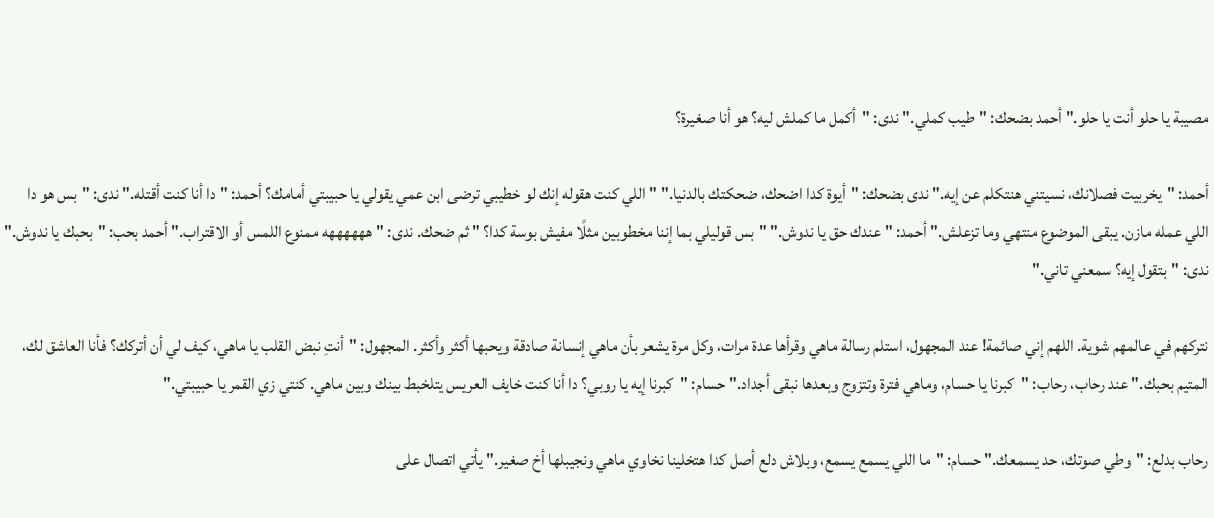مصيبة يا حلو أنت يا حلو." أحمد بضحك: "طيب كملي." ندى: "أكمل ما كملش ليه؟ هو أنا صغيرة؟

أحمد: "يخربيت فصلانك، نسيتني هنتكلم عن إيه." ندى بضحك: "أيوة كدا اضحك، ضحكتك بالدنيا." "اللي كنت هقوله إنك لو خطيبي ترضى ابن عمي يقولي يا حبيبتي أمامك؟ أحمد: "دا أنا كنت أقتله." ندى: "بس هو دا اللي عمله مازن. يبقى الموضوع منتهي وما تزعلش." أحمد: "عندك حق يا ندوش." "بس قوليلي بما إننا مخطوبين مثلًا مفيش بوسة كدا؟ " ثم ضحك. ندى: "ههههههه ممنوع اللمس أو الاقتراب." أحمد بحب: "بحبك يا ندوش." ندى: "بتقول إيه؟ سمعني تاني."

نتركهم في عالمهم شوية. اللهم إني صائمة! عند المجهول، استلم رسالة ماهي وقرأها عدة مرات، وكل مرة يشعر بأن ماهي إنسانة صادقة ويحبها أكثر وأكثر. المجهول: "أنتِ نبض القلب يا ماهي، كيف لي أن أتركك؟ فأنا العاشق لك، المتيم بحبك." عند رحاب، رحاب: "كبرنا يا حسام، وماهي فترة وتتزوج وبعدها نبقى أجداد." حسام: "كبرنا إيه يا روبي؟ دا أنا كنت خايف العريس يتلخبط بينك وبين ماهي. كنتي زي القمر يا حبيبتي."

رحاب بدلع: "وطي صوتك، حد يسمعك." حسام: "ما اللي يسمع يسمع، وبلاش دلع أصل كدا هتخلينا نخاوي ماهي ونجيبلها أخ صغير." يأتي اتصال على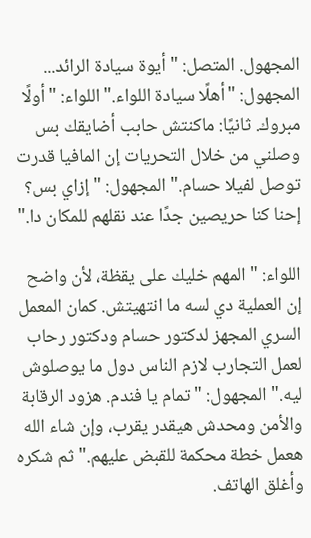المجهول. المتصل: "أيوة سيادة الرائد... المجهول: "أهلًا سيادة اللواء." اللواء: "أولًا مبروك. ثانيًا: ماكنتش حابب أضايقك بس وصلني من خلال التحريات إن المافيا قدرت توصل لفيلا حسام." المجهول: "إزاي بس؟ إحنا كنا حريصين جدًا عند نقلهم للمكان دا."

اللواء: "المهم خليك على يقظة، لأن واضح إن العملية دي لسه ما انتهيتش. كمان المعمل السري المجهز لدكتور حسام ودكتور رحاب لعمل التجارب لازم الناس دول ما يوصلوش ليه." المجهول: "تمام يا فندم. هزود الرقابة والأمن ومحدش هيقدر يقرب، وإن شاء الله هعمل خطة محكمة للقبض عليهم." ثم شكره وأغلق الهاتف.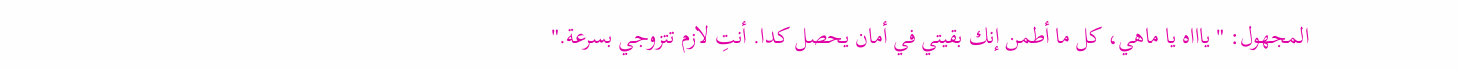المجهول: "ياااه يا ماهي، كل ما أطمن إنك بقيتي في أمان يحصل كدا. أنتِ لازم تتزوجي بسرعة."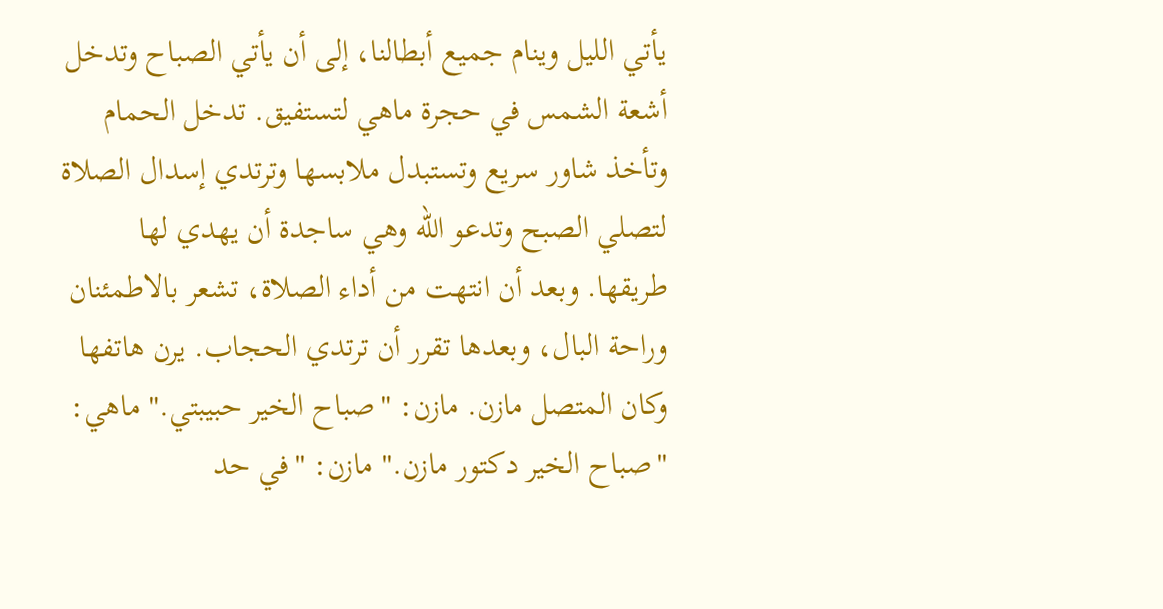يأتي الليل وينام جميع أبطالنا، إلى أن يأتي الصباح وتدخل أشعة الشمس في حجرة ماهي لتستفيق. تدخل الحمام وتأخذ شاور سريع وتستبدل ملابسها وترتدي إسدال الصلاة لتصلي الصبح وتدعو الله وهي ساجدة أن يهدي لها طريقها. وبعد أن انتهت من أداء الصلاة، تشعر بالاطمئنان وراحة البال، وبعدها تقرر أن ترتدي الحجاب. يرن هاتفها وكان المتصل مازن. مازن: "صباح الخير حبيبتي." ماهي: "صباح الخير دكتور مازن." مازن: "في حد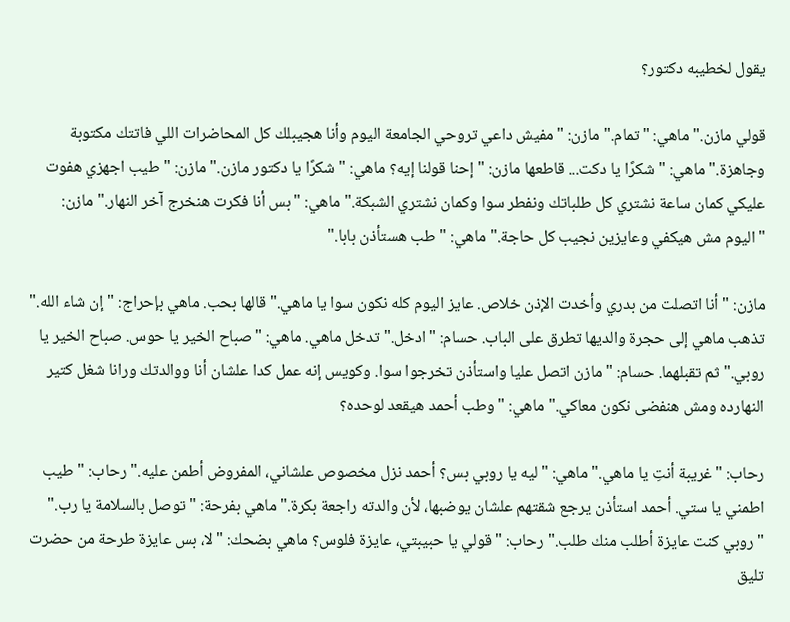يقول لخطيبه دكتور؟

قولي مازن." ماهي: "تمام." مازن: "مفيش داعي تروحي الجامعة اليوم وأنا هجيبلك كل المحاضرات اللي فاتتك مكتوبة وجاهزة." ماهي: "شكرًا يا دكت... قاطعها مازن: "إحنا قولنا إيه؟ ماهي: "شكرًا يا دكتور مازن." مازن: "طيب اجهزي هفوت عليكي كمان ساعة نشتري كل طلباتك ونفطر سوا وكمان نشتري الشبكة." ماهي: "بس أنا فكرت هنخرج آخر النهار." مازن: "اليوم مش هيكفي وعايزين نجيب كل حاجة." ماهي: "طب هستأذن بابا."

مازن: "أنا اتصلت من بدري وأخدت الإذن خلاص. عايز اليوم كله نكون سوا يا ماهي." قالها بحب. ماهي بإحراج: "إن شاء الله." تذهب ماهي إلى حجرة والديها تطرق على الباب. حسام: "ادخل." تدخل ماهي. ماهي: "صباح الخير يا حوس. صباح الخير يا روبي." ثم تقبلهما. حسام: "مازن اتصل عليا واستأذن تخرجوا سوا. وكويس إنه عمل كدا علشان أنا ووالدتك ورانا شغل كتير النهارده ومش هنفضى نكون معاكي." ماهي: "وطب أحمد هيقعد لوحده؟

رحاب: "غريبة أنتِ يا ماهي." ماهي: "ليه يا روبي بس؟ أحمد نزل مخصوص علشاني، المفروض أطمن عليه." رحاب: "طيب اطمني يا ستي. أحمد استأذن يرجع شقتهم علشان يوضبها، لأن والدته راجعة بكرة." ماهي بفرحة: "توصل بالسلامة يا رب." "روبي كنت عايزة أطلب منك طلب." رحاب: "قولي يا حبيبتي، عايزة فلوس؟ ماهي بضحك: "لا، بس عايزة طرحة من حضرت تليق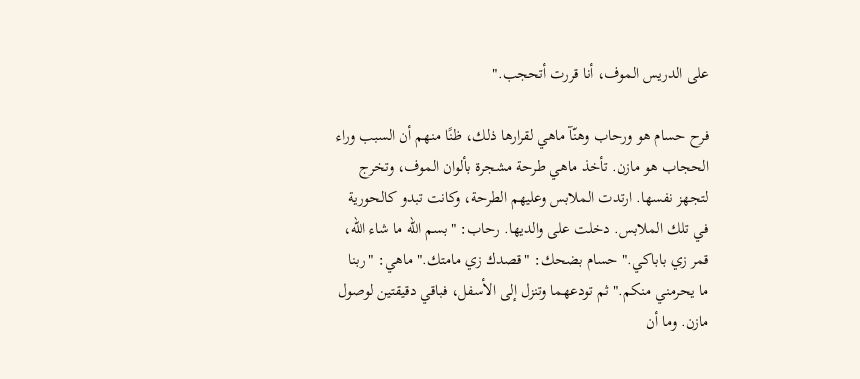على الدريس الموف، أنا قررت أتحجب."

فرح حسام هو ورحاب وهنّآ ماهي لقرارها ذلك، ظنًا منهم أن السبب وراء الحجاب هو مازن. تأخذ ماهي طرحة مشجرة بألوان الموف، وتخرج لتجهز نفسها. ارتدت الملابس وعليهم الطرحة، وكانت تبدو كالحورية في تلك الملابس. دخلت على والديها. رحاب: "بسم الله ما شاء الله، قمر زي باباكي." حسام بضحك: "قصدك زي مامتك." ماهي: "ربنا ما يحرمني منكم." ثم تودعهما وتنزل إلى الأسفل، فباقي دقيقتين لوصول مازن. وما أن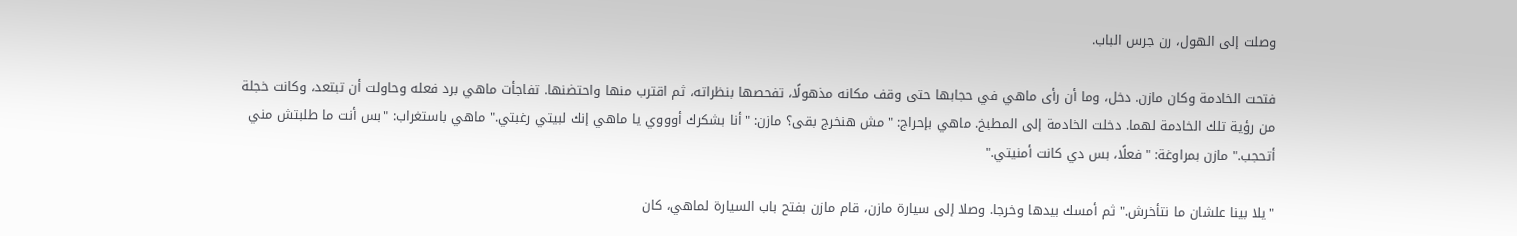وصلت إلى الهول، رن جرس الباب.

فتحت الخادمة وكان مازن. دخل، وما أن رأى ماهي في حجابها حتى وقف مكانه مذهولًا، تفحصها بنظراته، ثم اقترب منها واحتضنها. تفاجأت ماهي برد فعله وحاولت أن تبتعد، وكانت خجلة من رؤية تلك الخادمة لهما. دخلت الخادمة إلى المطبخ. ماهي بإحراج: "مش هنخرج بقى؟ مازن: "أنا بشكرك أوووي يا ماهي إنك لبيتي رغبتي." ماهي باستغراب: "بس أنت ما طلبتش مني أتحجب." مازن بمراوغة: "فعلًا، بس دي كانت أمنيتي."

"يلا بينا علشان ما نتأخرش." ثم أمسك بيدها وخرجا. وصلا إلى سيارة مازن، قام مازن بفتح باب السيارة لماهي، كان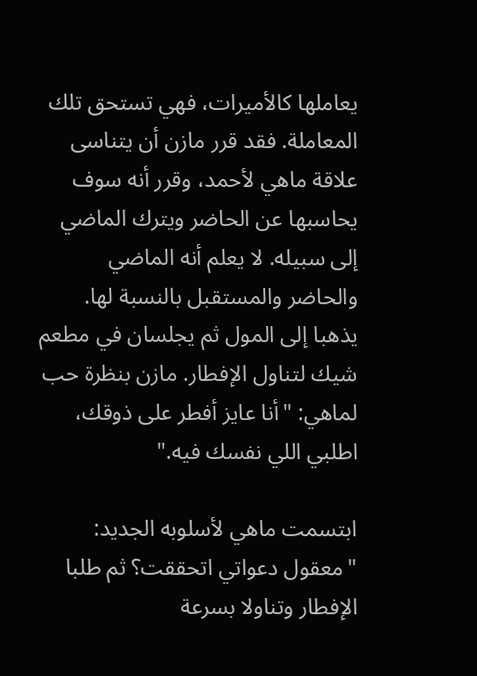يعاملها كالأميرات، فهي تستحق تلك المعاملة. فقد قرر مازن أن يتناسى علاقة ماهي لأحمد، وقرر أنه سوف يحاسبها عن الحاضر ويترك الماضي إلى سبيله. لا يعلم أنه الماضي والحاضر والمستقبل بالنسبة لها. يذهبا إلى المول ثم يجلسان في مطعم شيك لتناول الإفطار. مازن بنظرة حب لماهي: "أنا عايز أفطر على ذوقك، اطلبي اللي نفسك فيه."

ابتسمت ماهي لأسلوبه الجديد: "معقول دعواتي اتحققت؟ ثم طلبا الإفطار وتناولا بسرعة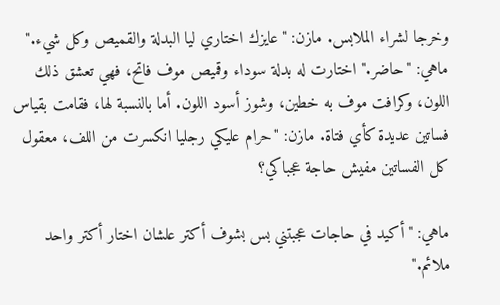وخرجا لشراء الملابس. مازن: "عايزك اختاري ليا البدلة والقميص وكل شيء." ماهي: "حاضر." اختارت له بدلة سوداء وقميص موف فاتح، فهي تعشق ذلك اللون، وكرافت موف به خطين، وشوز أسود اللون. أما بالنسبة لها، فقامت بقياس فساتين عديدة كأي فتاة. مازن: "حرام عليكي رجليا انكسرت من اللف، معقول كل الفساتين مفيش حاجة عجباكي؟

ماهي: "أكيد في حاجات عجبتني بس بشوف أكتر علشان اختار أكتر واحد ملائم."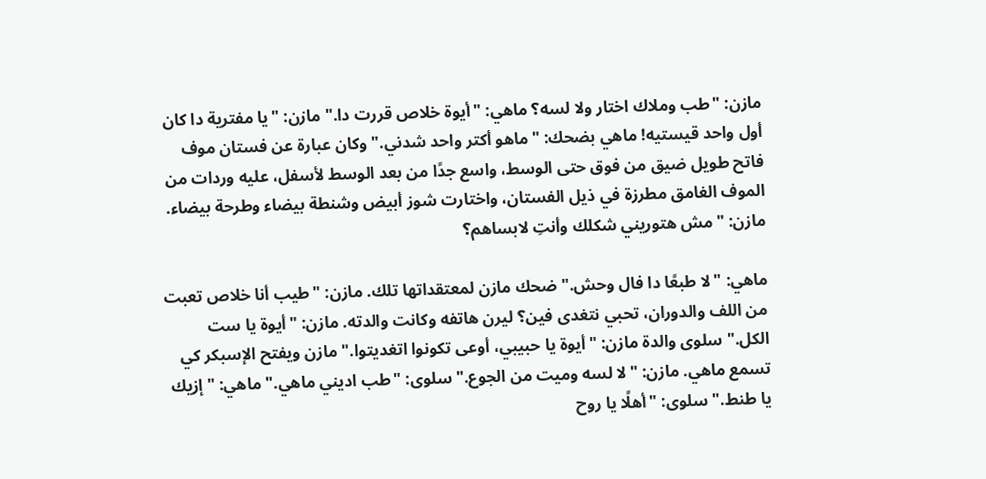مازن: "طب وملاك اختار ولا لسه؟ ماهي: "أيوة خلاص قررت دا." مازن: "يا مفترية دا كان أول واحد قيستيه! ماهي بضحك: "ماهو أكتر واحد شدني." وكان عبارة عن فستان موف فاتح طويل ضيق من فوق حتى الوسط، واسع جدًا من بعد الوسط لأسفل، عليه وردات من الموف الغامق مطرزة في ذيل الفستان، واختارت شوز أبيض وشنطة بيضاء وطرحة بيضاء. مازن: "مش هتوريني شكلك وأنتِ لابساهم؟

ماهي: "لا طبعًا دا فال وحش." ضحك مازن لمعتقداتها تلك. مازن: "طيب أنا خلاص تعبت من اللف والدوران، تحبي نتغدى فين؟ ليرن هاتفه وكانت والدته. مازن: "أيوة يا ست الكل." سلوى والدة مازن: "أيوة يا حبيبي، أوعى تكونوا اتغديتوا." مازن ويفتح الإسبكر كي تسمع ماهي. مازن: "لا لسه وميت من الجوع." سلوى: "طب اديني ماهي." ماهي: "إزيك يا طنط." سلوى: "أهلًا يا روح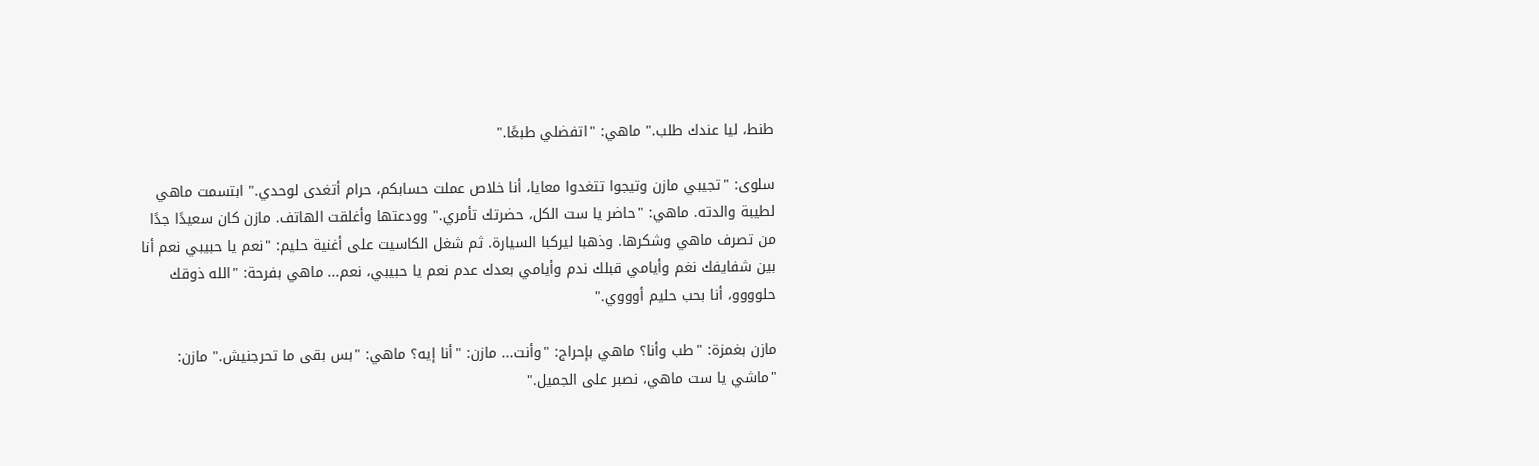طنط، ليا عندك طلب." ماهي: "اتفضلي طبعًا."

سلوى: "تجيبي مازن وتيجوا تتغدوا معايا، أنا خلاص عملت حسابكم، حرام أتغدى لوحدي." ابتسمت ماهي لطيبة والدته. ماهي: "حاضر يا ست الكل، حضرتك تأمري." وودعتها وأغلقت الهاتف. مازن كان سعيدًا جدًا من تصرف ماهي وشكرها. وذهبا ليركبا السيارة. ثم شغل الكاسيت على أغنية حليم: "نعم يا حبيبي نعم أنا بين شفايفك نغم وأيامي قبلك ندم وأيامي بعدك عدم نعم يا حبيبي، نعم... ماهي بفرحة: "الله ذوقك حلوووو، أنا بحب حليم أوووي."

مازن بغمزة: "طب وأنا؟ ماهي بإحراج: "وأنت... مازن: "أنا إيه؟ ماهي: "بس بقى ما تحرجنيش." مازن: "ماشي يا ست ماهي، نصبر على الجميل."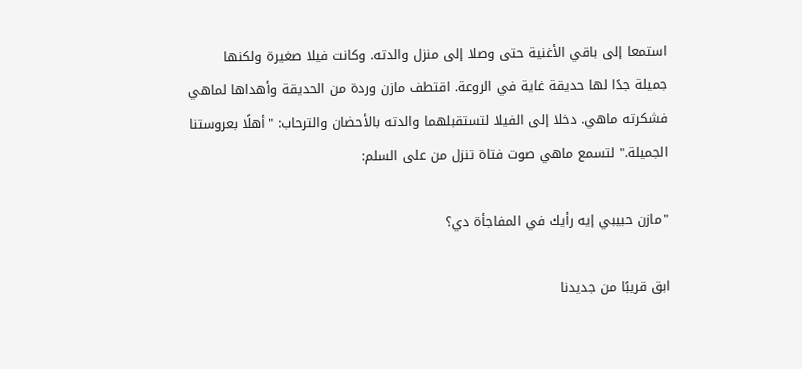استمعا إلى باقي الأغنية حتى وصلا إلى منزل والدته. وكانت فيلا صغيرة ولكنها جميلة جدًا لها حديقة غاية في الروعة. اقتطف مازن وردة من الحديقة وأهداها لماهي فشكرته ماهي. دخلا إلى الفيلا لتستقبلهما والدته بالأحضان والترحاب: "أهلًا بعروستنا الجميلة." لتسمع ماهي صوت فتاة تنزل من على السلم:

"مازن حبيبي إيه رأيك في المفاجأة دي؟

ابق قريبًا من جديدنا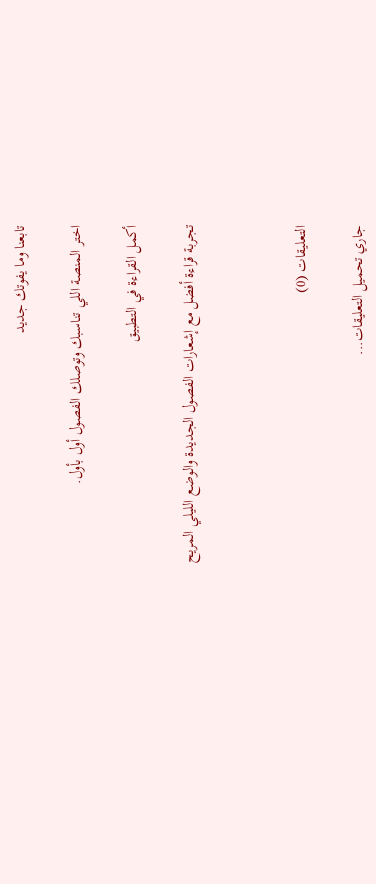تابعنا وما يفوتك جديد

اختر المنصة اللي تناسبك وتوصلك الفصول أول بأول.

أكمل القراءة في التطبيق

تجربة قراءة أفضل مع إشعارات الفصول الجديدة والوضع الليلي المريح



التعليقات (0)

جاري تحميل التعليقات...